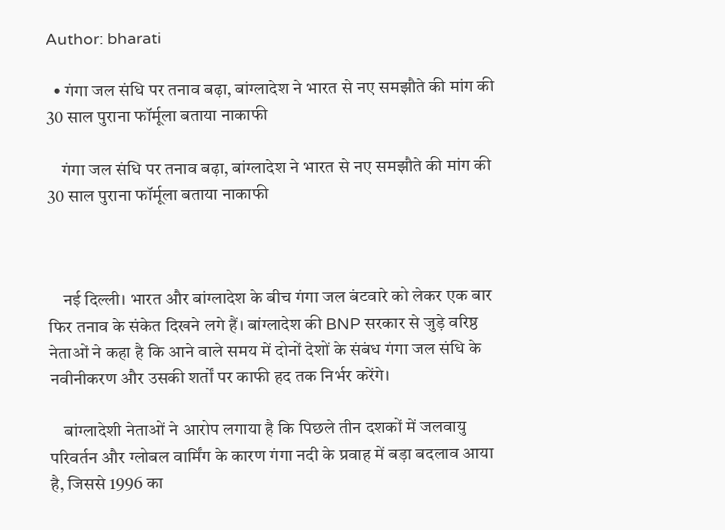Author: bharati

  • गंगा जल संधि पर तनाव बढ़ा, बांग्लादेश ने भारत से नए समझौते की मांग की 30 साल पुराना फॉर्मूला बताया नाकाफी

    गंगा जल संधि पर तनाव बढ़ा, बांग्लादेश ने भारत से नए समझौते की मांग की 30 साल पुराना फॉर्मूला बताया नाकाफी



    नई दिल्ली। भारत और बांग्लादेश के बीच गंगा जल बंटवारे को लेकर एक बार फिर तनाव के संकेत दिखने लगे हैं। बांग्लादेश की BNP सरकार से जुड़े वरिष्ठ नेताओं ने कहा है कि आने वाले समय में दोनों देशों के संबंध गंगा जल संधि के नवीनीकरण और उसकी शर्तों पर काफी हद तक निर्भर करेंगे।

    बांग्लादेशी नेताओं ने आरोप लगाया है कि पिछले तीन दशकों में जलवायु परिवर्तन और ग्लोबल वार्मिंग के कारण गंगा नदी के प्रवाह में बड़ा बदलाव आया है, जिससे 1996 का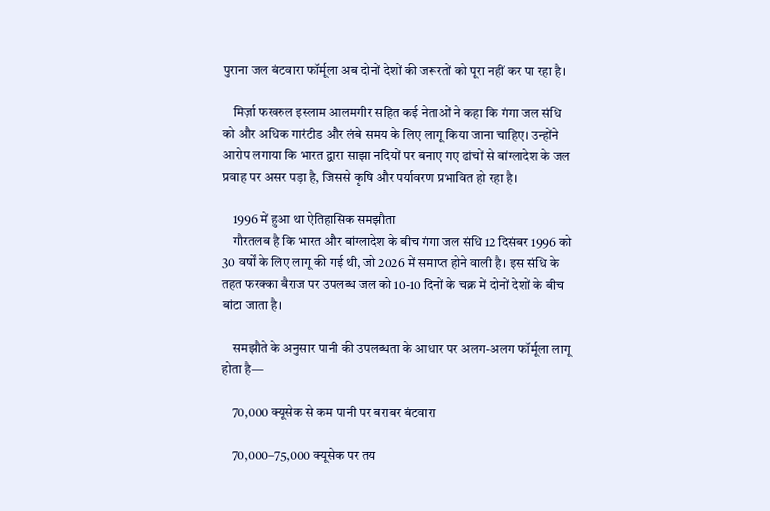पुराना जल बंटवारा फॉर्मूला अब दोनों देशों की जरूरतों को पूरा नहीं कर पा रहा है।

    मिर्ज़ा फखरुल इस्लाम आलमगीर सहित कई नेताओं ने कहा कि गंगा जल संधि को और अधिक गारंटीड और लंबे समय के लिए लागू किया जाना चाहिए। उन्होंने आरोप लगाया कि भारत द्वारा साझा नदियों पर बनाए गए ढांचों से बांग्लादेश के जल प्रवाह पर असर पड़ा है, जिससे कृषि और पर्यावरण प्रभावित हो रहा है।

    1996 में हुआ था ऐतिहासिक समझौता
    गौरतलब है कि भारत और बांग्लादेश के बीच गंगा जल संधि 12 दिसंबर 1996 को 30 वर्षों के लिए लागू की गई थी, जो 2026 में समाप्त होने वाली है। इस संधि के तहत फरक्का बैराज पर उपलब्ध जल को 10-10 दिनों के चक्र में दोनों देशों के बीच बांटा जाता है।

    समझौते के अनुसार पानी की उपलब्धता के आधार पर अलग-अलग फॉर्मूला लागू होता है—

    70,000 क्यूसेक से कम पानी पर बराबर बंटवारा

    70,000–75,000 क्यूसेक पर तय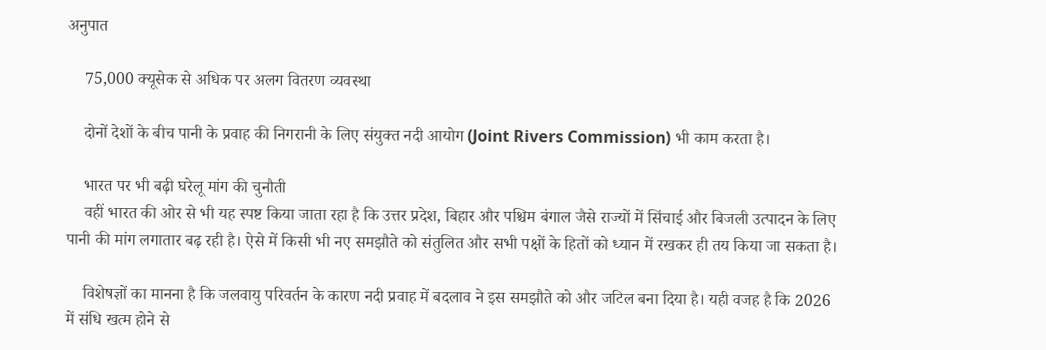अनुपात

    75,000 क्यूसेक से अधिक पर अलग वितरण व्यवस्था

    दोनों देशों के बीच पानी के प्रवाह की निगरानी के लिए संयुक्त नदी आयोग (Joint Rivers Commission) भी काम करता है।

    भारत पर भी बढ़ी घरेलू मांग की चुनौती
    वहीं भारत की ओर से भी यह स्पष्ट किया जाता रहा है कि उत्तर प्रदेश, बिहार और पश्चिम बंगाल जैसे राज्यों में सिंचाई और बिजली उत्पादन के लिए पानी की मांग लगातार बढ़ रही है। ऐसे में किसी भी नए समझौते को संतुलित और सभी पक्षों के हितों को ध्यान में रखकर ही तय किया जा सकता है।

    विशेषज्ञों का मानना है कि जलवायु परिवर्तन के कारण नदी प्रवाह में बदलाव ने इस समझौते को और जटिल बना दिया है। यही वजह है कि 2026 में संधि खत्म होने से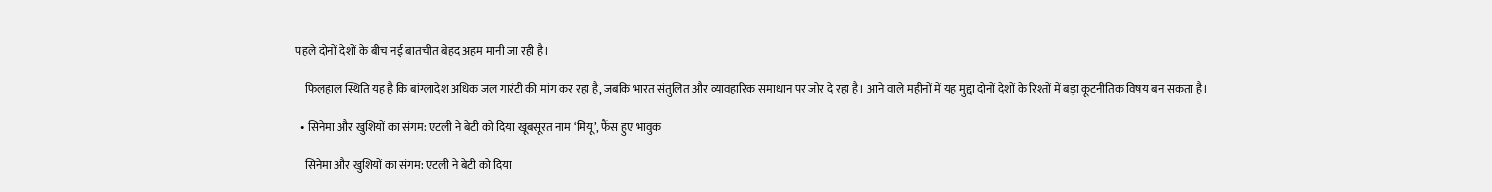पहले दोनों देशों के बीच नई बातचीत बेहद अहम मानी जा रही है।

    फिलहाल स्थिति यह है कि बांग्लादेश अधिक जल गारंटी की मांग कर रहा है, जबकि भारत संतुलित और व्यावहारिक समाधान पर जोर दे रहा है। आने वाले महीनों में यह मुद्दा दोनों देशों के रिश्तों में बड़ा कूटनीतिक विषय बन सकता है।

  • सिनेमा और खुशियों का संगम: एटली ने बेटी को दिया खूबसूरत नाम ‘मियू’, फैंस हुए भावुक

    सिनेमा और खुशियों का संगम: एटली ने बेटी को दिया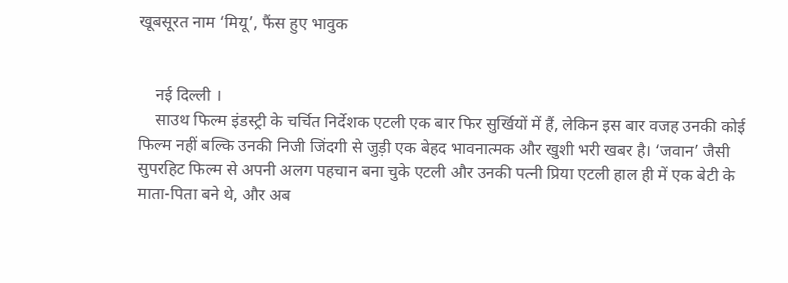खूबसूरत नाम ‘मियू’, फैंस हुए भावुक


    नई दिल्ली ।
    साउथ फिल्म इंडस्ट्री के चर्चित निर्देशक एटली एक बार फिर सुर्खियों में हैं, लेकिन इस बार वजह उनकी कोई फिल्म नहीं बल्कि उनकी निजी जिंदगी से जुड़ी एक बेहद भावनात्मक और खुशी भरी खबर है। ‘जवान’ जैसी सुपरहिट फिल्म से अपनी अलग पहचान बना चुके एटली और उनकी पत्नी प्रिया एटली हाल ही में एक बेटी के माता-पिता बने थे, और अब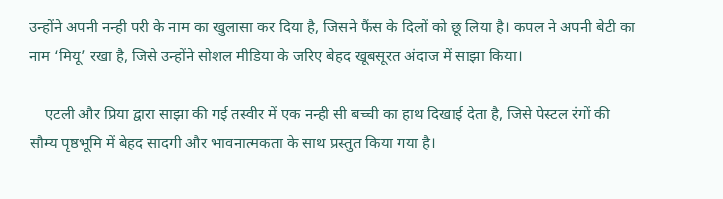उन्होंने अपनी नन्ही परी के नाम का खुलासा कर दिया है, जिसने फैंस के दिलों को छू लिया है। कपल ने अपनी बेटी का नाम ‘मियू’ रखा है, जिसे उन्होंने सोशल मीडिया के जरिए बेहद खूबसूरत अंदाज में साझा किया।

    एटली और प्रिया द्वारा साझा की गई तस्वीर में एक नन्ही सी बच्ची का हाथ दिखाई देता है, जिसे पेस्टल रंगों की सौम्य पृष्ठभूमि में बेहद सादगी और भावनात्मकता के साथ प्रस्तुत किया गया है।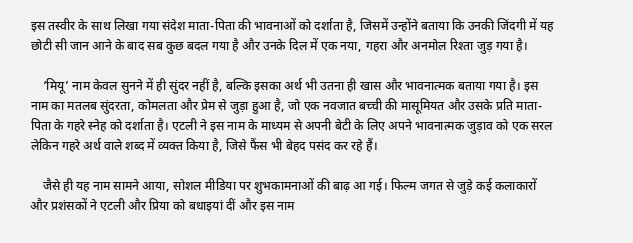इस तस्वीर के साथ लिखा गया संदेश माता-पिता की भावनाओं को दर्शाता है, जिसमें उन्होंने बताया कि उनकी जिंदगी में यह छोटी सी जान आने के बाद सब कुछ बदल गया है और उनके दिल में एक नया, गहरा और अनमोल रिश्ता जुड़ गया है।

    ‘मियू’ नाम केवल सुनने में ही सुंदर नहीं है, बल्कि इसका अर्थ भी उतना ही खास और भावनात्मक बताया गया है। इस नाम का मतलब सुंदरता, कोमलता और प्रेम से जुड़ा हुआ है, जो एक नवजात बच्ची की मासूमियत और उसके प्रति माता-पिता के गहरे स्नेह को दर्शाता है। एटली ने इस नाम के माध्यम से अपनी बेटी के लिए अपने भावनात्मक जुड़ाव को एक सरल लेकिन गहरे अर्थ वाले शब्द में व्यक्त किया है, जिसे फैंस भी बेहद पसंद कर रहे हैं।

    जैसे ही यह नाम सामने आया, सोशल मीडिया पर शुभकामनाओं की बाढ़ आ गई। फिल्म जगत से जुड़े कई कलाकारों और प्रशंसकों ने एटली और प्रिया को बधाइयां दीं और इस नाम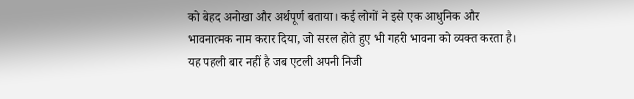को बेहद अनोखा और अर्थपूर्ण बताया। कई लोगों ने इसे एक आधुनिक और भावनात्मक नाम करार दिया, जो सरल होते हुए भी गहरी भावना को व्यक्त करता है। यह पहली बार नहीं है जब एटली अपनी निजी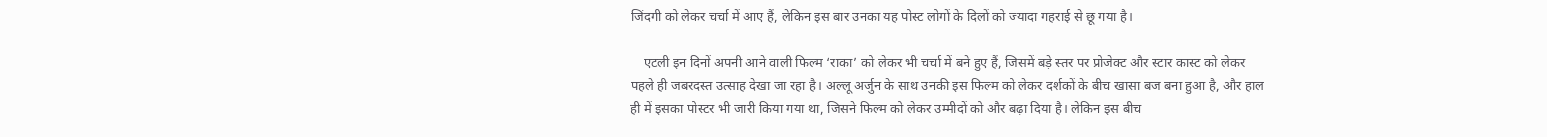जिंदगी को लेकर चर्चा में आए हैं, लेकिन इस बार उनका यह पोस्ट लोगों के दिलों को ज्यादा गहराई से छू गया है।

    एटली इन दिनों अपनी आने वाली फिल्म ‘राका’ को लेकर भी चर्चा में बने हुए हैं, जिसमें बड़े स्तर पर प्रोजेक्ट और स्टार कास्ट को लेकर पहले ही जबरदस्त उत्साह देखा जा रहा है। अल्लू अर्जुन के साथ उनकी इस फिल्म को लेकर दर्शकों के बीच खासा बज बना हुआ है, और हाल ही में इसका पोस्टर भी जारी किया गया था, जिसने फिल्म को लेकर उम्मीदों को और बढ़ा दिया है। लेकिन इस बीच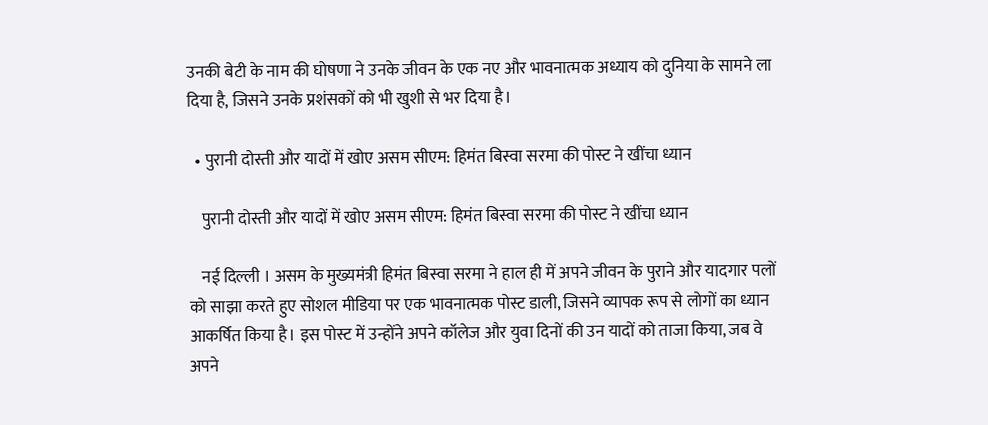उनकी बेटी के नाम की घोषणा ने उनके जीवन के एक नए और भावनात्मक अध्याय को दुनिया के सामने ला दिया है, जिसने उनके प्रशंसकों को भी खुशी से भर दिया है।

  • पुरानी दोस्ती और यादों में खोए असम सीएम: हिमंत बिस्वा सरमा की पोस्ट ने खींचा ध्यान

    पुरानी दोस्ती और यादों में खोए असम सीएम: हिमंत बिस्वा सरमा की पोस्ट ने खींचा ध्यान

    नई दिल्ली । असम के मुख्यमंत्री हिमंत बिस्वा सरमा ने हाल ही में अपने जीवन के पुराने और यादगार पलों को साझा करते हुए सोशल मीडिया पर एक भावनात्मक पोस्ट डाली, जिसने व्यापक रूप से लोगों का ध्यान आकर्षित किया है। इस पोस्ट में उन्होंने अपने कॉलेज और युवा दिनों की उन यादों को ताजा किया, जब वे अपने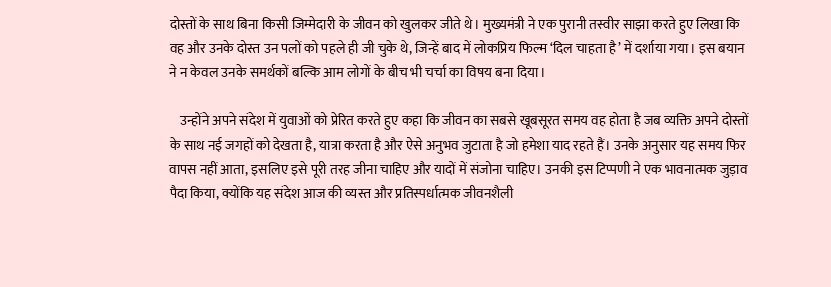दोस्तों के साथ बिना किसी जिम्मेदारी के जीवन को खुलकर जीते थे। मुख्यमंत्री ने एक पुरानी तस्वीर साझा करते हुए लिखा कि वह और उनके दोस्त उन पलों को पहले ही जी चुके थे, जिन्हें बाद में लोकप्रिय फिल्म ‘दिल चाहता है’ में दर्शाया गया। इस बयान ने न केवल उनके समर्थकों बल्कि आम लोगों के बीच भी चर्चा का विषय बना दिया।

    उन्होंने अपने संदेश में युवाओं को प्रेरित करते हुए कहा कि जीवन का सबसे खूबसूरत समय वह होता है जब व्यक्ति अपने दोस्तों के साथ नई जगहों को देखता है, यात्रा करता है और ऐसे अनुभव जुटाता है जो हमेशा याद रहते हैं। उनके अनुसार यह समय फिर वापस नहीं आता, इसलिए इसे पूरी तरह जीना चाहिए और यादों में संजोना चाहिए। उनकी इस टिप्पणी ने एक भावनात्मक जुड़ाव पैदा किया, क्योंकि यह संदेश आज की व्यस्त और प्रतिस्पर्धात्मक जीवनशैली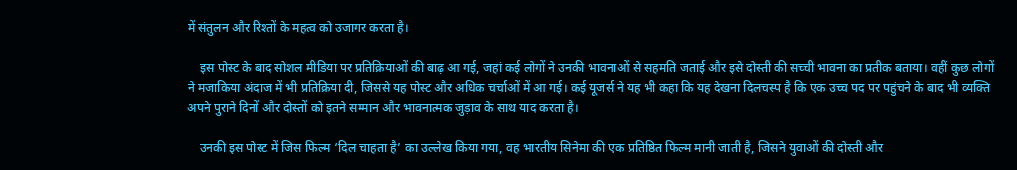में संतुलन और रिश्तों के महत्व को उजागर करता है।

    इस पोस्ट के बाद सोशल मीडिया पर प्रतिक्रियाओं की बाढ़ आ गई, जहां कई लोगों ने उनकी भावनाओं से सहमति जताई और इसे दोस्ती की सच्ची भावना का प्रतीक बताया। वहीं कुछ लोगों ने मजाकिया अंदाज में भी प्रतिक्रिया दी, जिससे यह पोस्ट और अधिक चर्चाओं में आ गई। कई यूजर्स ने यह भी कहा कि यह देखना दिलचस्प है कि एक उच्च पद पर पहुंचने के बाद भी व्यक्ति अपने पुराने दिनों और दोस्तों को इतने सम्मान और भावनात्मक जुड़ाव के साथ याद करता है।

    उनकी इस पोस्ट में जिस फिल्म ‘दिल चाहता है’ का उल्लेख किया गया, वह भारतीय सिनेमा की एक प्रतिष्ठित फिल्म मानी जाती है, जिसने युवाओं की दोस्ती और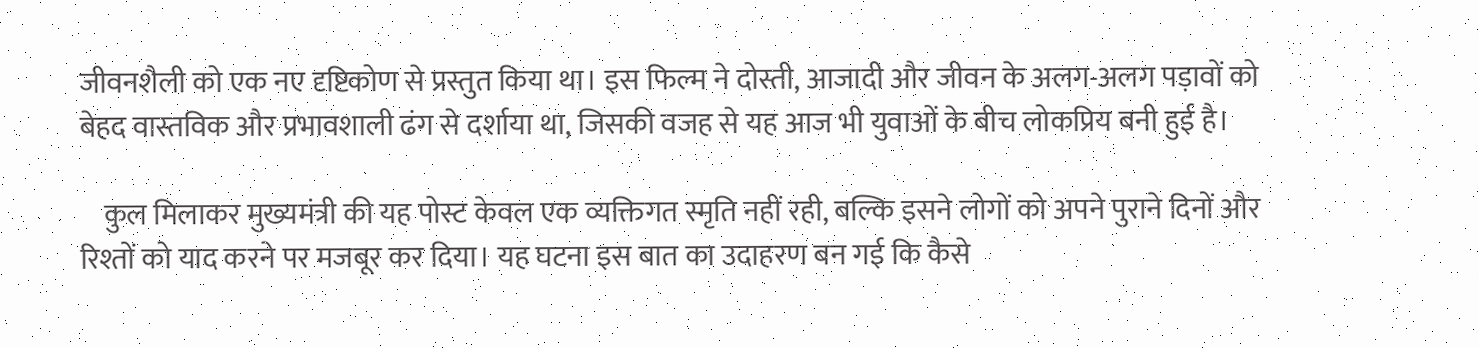जीवनशैली को एक नए दृष्टिकोण से प्रस्तुत किया था। इस फिल्म ने दोस्ती, आजादी और जीवन के अलग-अलग पड़ावों को बेहद वास्तविक और प्रभावशाली ढंग से दर्शाया था, जिसकी वजह से यह आज भी युवाओं के बीच लोकप्रिय बनी हुई है।

    कुल मिलाकर मुख्यमंत्री की यह पोस्ट केवल एक व्यक्तिगत स्मृति नहीं रही, बल्कि इसने लोगों को अपने पुराने दिनों और रिश्तों को याद करने पर मजबूर कर दिया। यह घटना इस बात का उदाहरण बन गई कि कैसे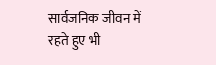सार्वजनिक जीवन में रहते हुए भी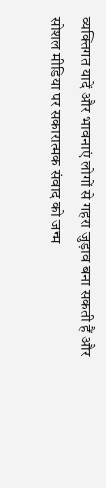व्यक्तिगत यादें और भावनाएं लोगों से गहरा जुड़ाव बना सकती हैं और सोशल मीडिया पर सकारात्मक संवाद को जन्म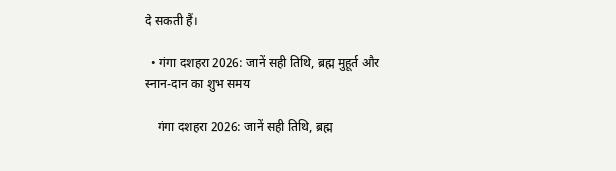दे सकती हैं।

  • गंगा दशहरा 2026: जानें सही तिथि, ब्रह्म मुहूर्त और स्नान-दान का शुभ समय

    गंगा दशहरा 2026: जानें सही तिथि, ब्रह्म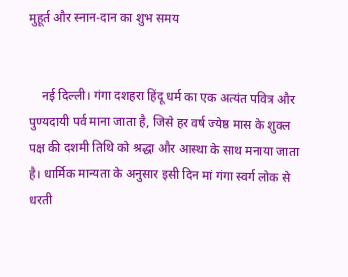मुहूर्त और स्नान-दान का शुभ समय


    नई दिल्ली। गंगा दशहरा हिंदू धर्म का एक अत्यंत पवित्र और पुण्यदायी पर्व माना जाता है, जिसे हर वर्ष ज्येष्ठ मास के शुक्ल पक्ष की दशमी तिथि को श्रद्धा और आस्था के साथ मनाया जाता है। धार्मिक मान्यता के अनुसार इसी दिन मां गंगा स्वर्ग लोक से धरती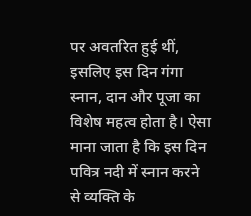पर अवतरित हुई थीं, इसलिए इस दिन गंगा स्नान, दान और पूजा का विशेष महत्व होता है। ऐसा माना जाता है कि इस दिन पवित्र नदी में स्नान करने से व्यक्ति के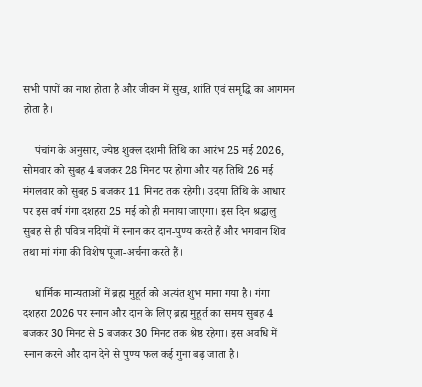सभी पापों का नाश होता है और जीवन में सुख, शांति एवं समृद्धि का आगमन होता है।

    पंचांग के अनुसार, ज्येष्ठ शुक्ल दशमी तिथि का आरंभ 25 मई 2026, सोमवार को सुबह 4 बजकर 28 मिनट पर होगा और यह तिथि 26 मई मंगलवार को सुबह 5 बजकर 11 मिनट तक रहेगी। उदया तिथि के आधार पर इस वर्ष गंगा दशहरा 25 मई को ही मनाया जाएगा। इस दिन श्रद्धालु सुबह से ही पवित्र नदियों में स्नान कर दान-पुण्य करते हैं और भगवान शिव तथा मां गंगा की विशेष पूजा-अर्चना करते हैं।

    धार्मिक मान्यताओं में ब्रह्म मुहूर्त को अत्यंत शुभ माना गया है। गंगा दशहरा 2026 पर स्नान और दान के लिए ब्रह्म मुहूर्त का समय सुबह 4 बजकर 30 मिनट से 5 बजकर 30 मिनट तक श्रेष्ठ रहेगा। इस अवधि में स्नान करने और दान देने से पुण्य फल कई गुना बढ़ जाता है।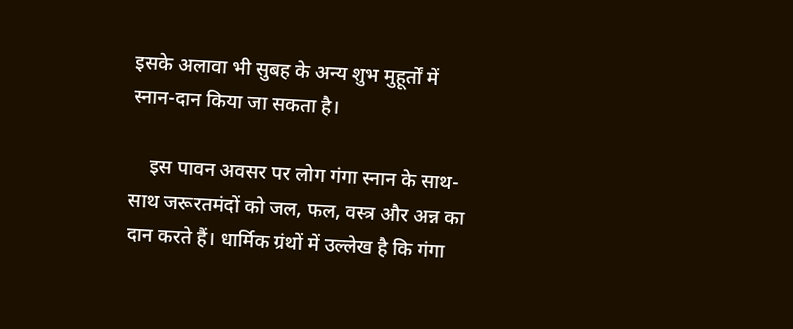इसके अलावा भी सुबह के अन्य शुभ मुहूर्तों में स्नान-दान किया जा सकता है।

    इस पावन अवसर पर लोग गंगा स्नान के साथ-साथ जरूरतमंदों को जल, फल, वस्त्र और अन्न का दान करते हैं। धार्मिक ग्रंथों में उल्लेख है कि गंगा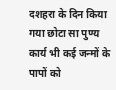दशहरा के दिन किया गया छोटा सा पुण्य कार्य भी कई जन्मों के पापों को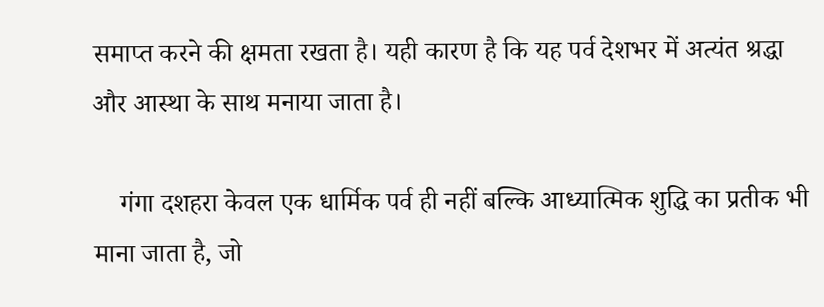समाप्त करने की क्षमता रखता है। यही कारण है कि यह पर्व देशभर में अत्यंत श्रद्धा और आस्था के साथ मनाया जाता है।

    गंगा दशहरा केवल एक धार्मिक पर्व ही नहीं बल्कि आध्यात्मिक शुद्धि का प्रतीक भी माना जाता है, जो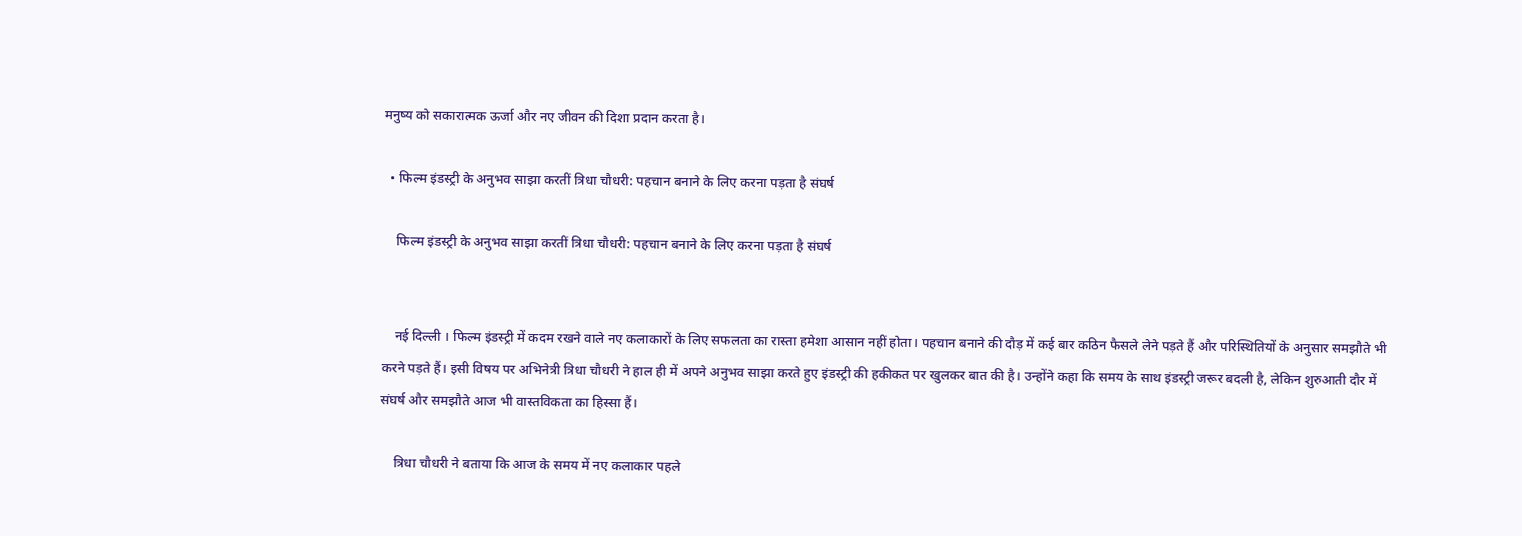मनुष्य को सकारात्मक ऊर्जा और नए जीवन की दिशा प्रदान करता है।

  • फिल्म इंडस्ट्री के अनुभव साझा करतीं त्रिधा चौधरी: पहचान बनाने के लिए करना पड़ता है संघर्ष

    फिल्म इंडस्ट्री के अनुभव साझा करतीं त्रिधा चौधरी: पहचान बनाने के लिए करना पड़ता है संघर्ष


    नई दिल्ली । फिल्म इंडस्ट्री में कदम रखने वाले नए कलाकारों के लिए सफलता का रास्ता हमेशा आसान नहीं होता। पहचान बनाने की दौड़ में कई बार कठिन फैसले लेने पड़ते हैं और परिस्थितियों के अनुसार समझौते भी करने पड़ते हैं। इसी विषय पर अभिनेत्री त्रिधा चौधरी ने हाल ही में अपने अनुभव साझा करते हुए इंडस्ट्री की हकीकत पर खुलकर बात की है। उन्होंने कहा कि समय के साथ इंडस्ट्री जरूर बदली है, लेकिन शुरुआती दौर में संघर्ष और समझौते आज भी वास्तविकता का हिस्सा हैं।

    त्रिधा चौधरी ने बताया कि आज के समय में नए कलाकार पहले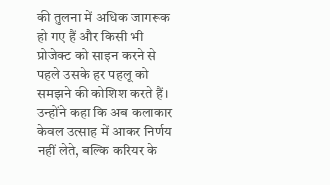की तुलना में अधिक जागरूक हो गए हैं और किसी भी प्रोजेक्ट को साइन करने से पहले उसके हर पहलू को समझने की कोशिश करते हैं। उन्होंने कहा कि अब कलाकार केवल उत्साह में आकर निर्णय नहीं लेते, बल्कि करियर के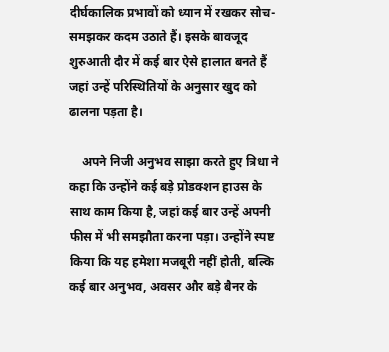दीर्घकालिक प्रभावों को ध्यान में रखकर सोच-समझकर कदम उठाते हैं। इसके बावजूद शुरुआती दौर में कई बार ऐसे हालात बनते हैं जहां उन्हें परिस्थितियों के अनुसार खुद को ढालना पड़ता है।

    अपने निजी अनुभव साझा करते हुए त्रिधा ने कहा कि उन्होंने कई बड़े प्रोडक्शन हाउस के साथ काम किया है, जहां कई बार उन्हें अपनी फीस में भी समझौता करना पड़ा। उन्होंने स्पष्ट किया कि यह हमेशा मजबूरी नहीं होती, बल्कि कई बार अनुभव, अवसर और बड़े बैनर के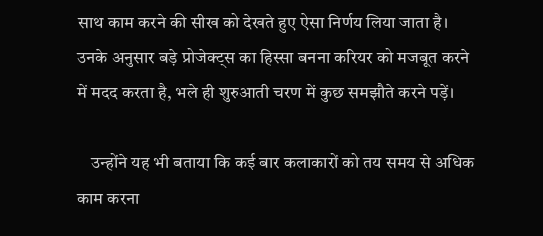साथ काम करने की सीख को देखते हुए ऐसा निर्णय लिया जाता है। उनके अनुसार बड़े प्रोजेक्ट्स का हिस्सा बनना करियर को मजबूत करने में मदद करता है, भले ही शुरुआती चरण में कुछ समझौते करने पड़ें।

    उन्होंने यह भी बताया कि कई बार कलाकारों को तय समय से अधिक काम करना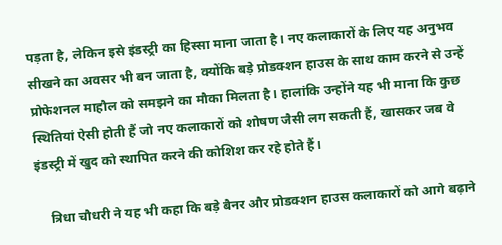पड़ता है, लेकिन इसे इंडस्ट्री का हिस्सा माना जाता है। नए कलाकारों के लिए यह अनुभव सीखने का अवसर भी बन जाता है, क्योंकि बड़े प्रोडक्शन हाउस के साथ काम करने से उन्हें प्रोफेशनल माहौल को समझने का मौका मिलता है। हालांकि उन्होंने यह भी माना कि कुछ स्थितियां ऐसी होती हैं जो नए कलाकारों को शोषण जैसी लग सकती हैं, खासकर जब वे इंडस्ट्री में खुद को स्थापित करने की कोशिश कर रहे होते हैं।

    त्रिधा चौधरी ने यह भी कहा कि बड़े बैनर और प्रोडक्शन हाउस कलाकारों को आगे बढ़ाने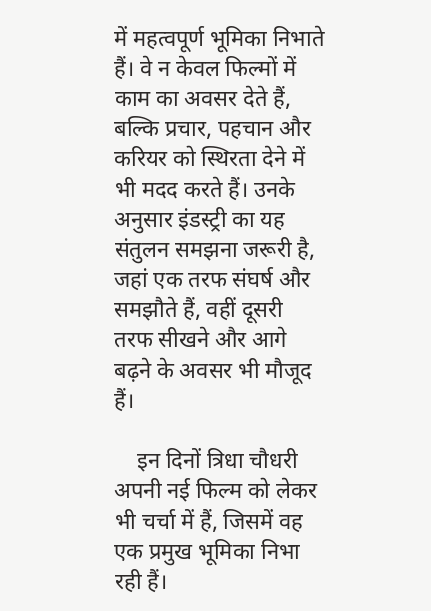में महत्वपूर्ण भूमिका निभाते हैं। वे न केवल फिल्मों में काम का अवसर देते हैं, बल्कि प्रचार, पहचान और करियर को स्थिरता देने में भी मदद करते हैं। उनके अनुसार इंडस्ट्री का यह संतुलन समझना जरूरी है, जहां एक तरफ संघर्ष और समझौते हैं, वहीं दूसरी तरफ सीखने और आगे बढ़ने के अवसर भी मौजूद हैं।

    इन दिनों त्रिधा चौधरी अपनी नई फिल्म को लेकर भी चर्चा में हैं, जिसमें वह एक प्रमुख भूमिका निभा रही हैं।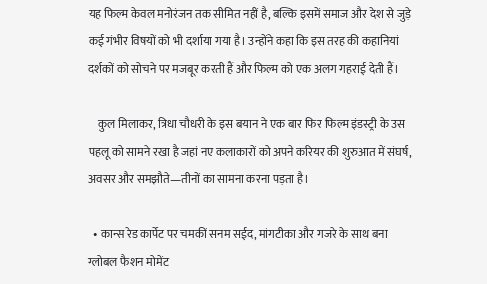यह फिल्म केवल मनोरंजन तक सीमित नहीं है, बल्कि इसमें समाज और देश से जुड़े कई गंभीर विषयों को भी दर्शाया गया है। उन्होंने कहा कि इस तरह की कहानियां दर्शकों को सोचने पर मजबूर करती हैं और फिल्म को एक अलग गहराई देती हैं।

    कुल मिलाकर, त्रिधा चौधरी के इस बयान ने एक बार फिर फिल्म इंडस्ट्री के उस पहलू को सामने रखा है जहां नए कलाकारों को अपने करियर की शुरुआत में संघर्ष, अवसर और समझौते—तीनों का सामना करना पड़ता है।

  • कान्स रेड कार्पेट पर चमकीं सनम सईद, मांगटीका और गजरे के साथ बना ग्लोबल फैशन मोमेंट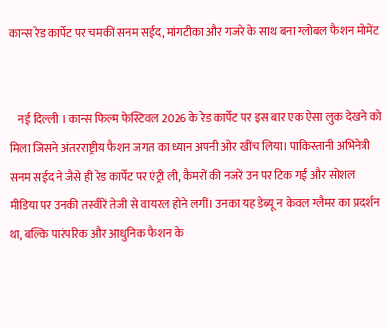कान्स रेड कार्पेट पर चमकीं सनम सईद, मांगटीका और गजरे के साथ बना ग्लोबल फैशन मोमेंट


    नई दिल्ली । कान्स फिल्म फेस्टिवल 2026 के रेड कार्पेट पर इस बार एक ऐसा लुक देखने को मिला जिसने अंतरराष्ट्रीय फैशन जगत का ध्यान अपनी ओर खींच लिया। पाकिस्तानी अभिनेत्री सनम सईद ने जैसे ही रेड कार्पेट पर एंट्री ली, कैमरों की नजरें उन पर टिक गईं और सोशल मीडिया पर उनकी तस्वीरें तेजी से वायरल होने लगीं। उनका यह डेब्यू न केवल ग्लैमर का प्रदर्शन था, बल्कि पारंपरिक और आधुनिक फैशन के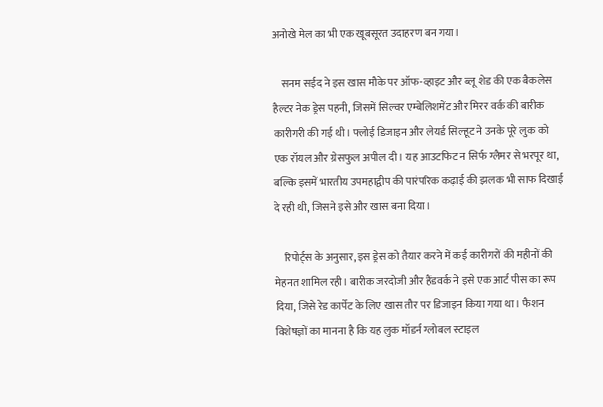अनोखे मेल का भी एक खूबसूरत उदाहरण बन गया।

    सनम सईद ने इस खास मौके पर ऑफ-व्हाइट और ब्लू शेड की एक बैकलेस हैल्टर नेक ड्रेस पहनी, जिसमें सिल्वर एम्बेलिशमेंट और मिरर वर्क की बारीक कारीगरी की गई थी। फ्लोई डिजाइन और लेयर्ड सिल्हूट ने उनके पूरे लुक को एक रॉयल और ग्रेसफुल अपील दी। यह आउटफिट न सिर्फ ग्लैमर से भरपूर था, बल्कि इसमें भारतीय उपमहाद्वीप की पारंपरिक कढ़ाई की झलक भी साफ दिखाई दे रही थी, जिसने इसे और खास बना दिया।

    रिपोर्ट्स के अनुसार, इस ड्रेस को तैयार करने में कई कारीगरों की महीनों की मेहनत शामिल रही। बारीक जरदोजी और हैंडवर्क ने इसे एक आर्ट पीस का रूप दिया, जिसे रेड कार्पेट के लिए खास तौर पर डिजाइन किया गया था। फैशन विशेषज्ञों का मानना है कि यह लुक मॉडर्न ग्लोबल स्टाइल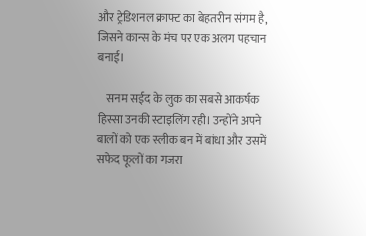और ट्रेडिशनल क्राफ्ट का बेहतरीन संगम है, जिसने कान्स के मंच पर एक अलग पहचान बनाई।

    सनम सईद के लुक का सबसे आकर्षक हिस्सा उनकी स्टाइलिंग रही। उन्होंने अपने बालों को एक स्लीक बन में बांधा और उसमें सफेद फूलों का गजरा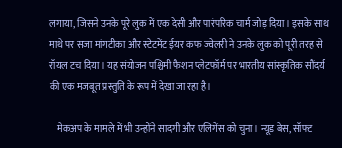लगाया, जिसने उनके पूरे लुक में एक देसी और पारंपरिक चार्म जोड़ दिया। इसके साथ माथे पर सजा मांगटीका और स्टेटमेंट ईयर कफ ज्वेलरी ने उनके लुक को पूरी तरह से रॉयल टच दिया। यह संयोजन पश्चिमी फैशन प्लेटफॉर्म पर भारतीय सांस्कृतिक सौंदर्य की एक मजबूत प्रस्तुति के रूप में देखा जा रहा है।

    मेकअप के मामले में भी उन्होंने सादगी और एलिगेंस को चुना। न्यूड बेस, सॉफ्ट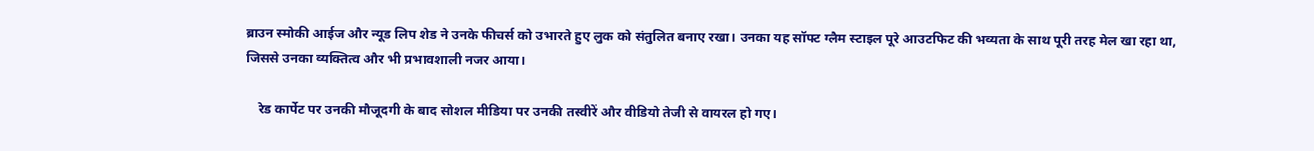ब्राउन स्मोकी आईज और न्यूड लिप शेड ने उनके फीचर्स को उभारते हुए लुक को संतुलित बनाए रखा। उनका यह सॉफ्ट ग्लैम स्टाइल पूरे आउटफिट की भव्यता के साथ पूरी तरह मेल खा रहा था, जिससे उनका व्यक्तित्व और भी प्रभावशाली नजर आया।

    रेड कार्पेट पर उनकी मौजूदगी के बाद सोशल मीडिया पर उनकी तस्वीरें और वीडियो तेजी से वायरल हो गए।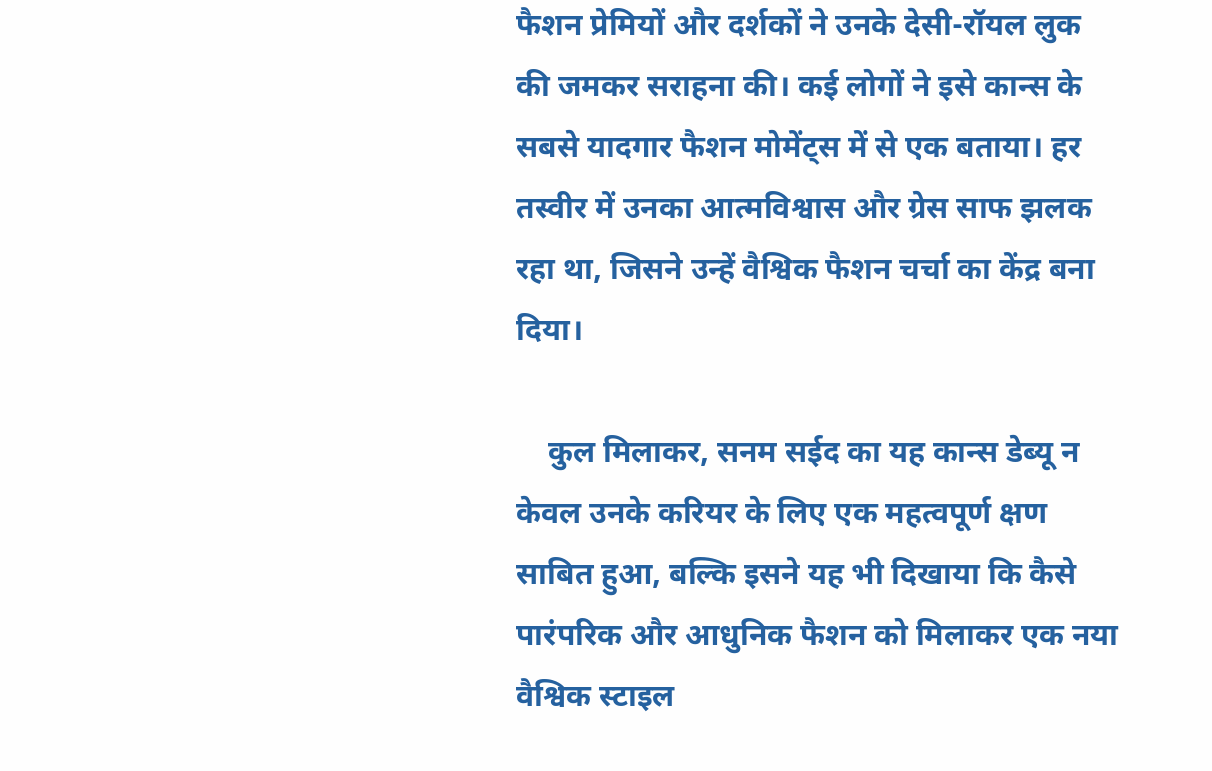फैशन प्रेमियों और दर्शकों ने उनके देसी-रॉयल लुक की जमकर सराहना की। कई लोगों ने इसे कान्स के सबसे यादगार फैशन मोमेंट्स में से एक बताया। हर तस्वीर में उनका आत्मविश्वास और ग्रेस साफ झलक रहा था, जिसने उन्हें वैश्विक फैशन चर्चा का केंद्र बना दिया।

    कुल मिलाकर, सनम सईद का यह कान्स डेब्यू न केवल उनके करियर के लिए एक महत्वपूर्ण क्षण साबित हुआ, बल्कि इसने यह भी दिखाया कि कैसे पारंपरिक और आधुनिक फैशन को मिलाकर एक नया वैश्विक स्टाइल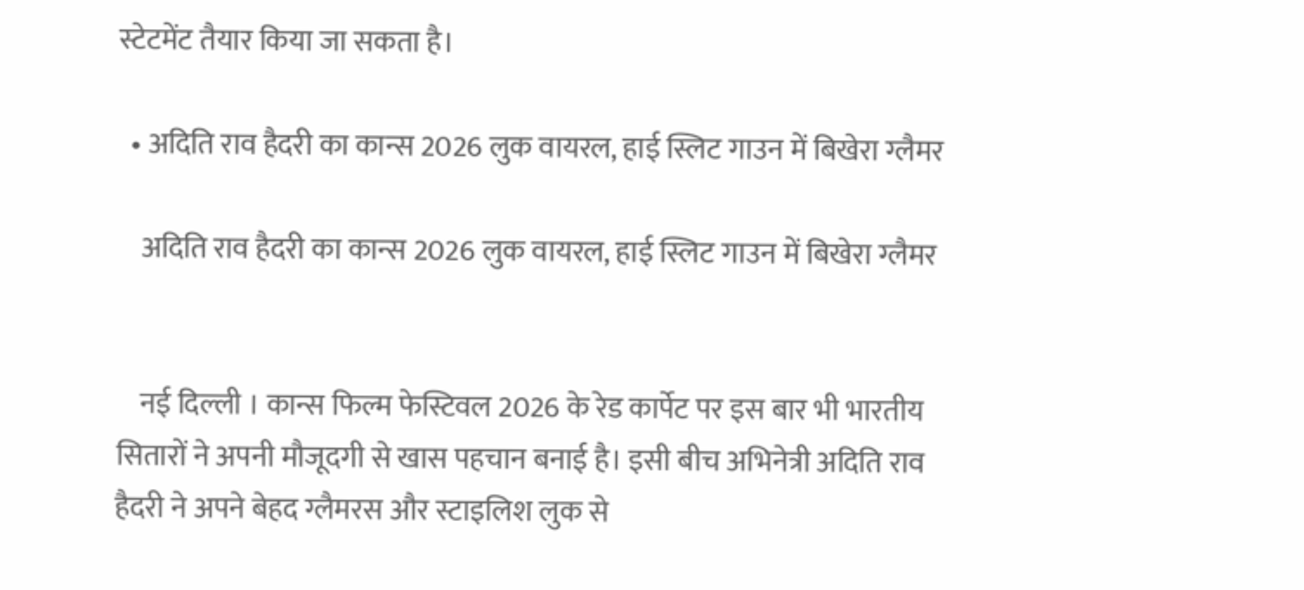स्टेटमेंट तैयार किया जा सकता है।

  • अदिति राव हैदरी का कान्स 2026 लुक वायरल, हाई स्लिट गाउन में बिखेरा ग्लैमर

    अदिति राव हैदरी का कान्स 2026 लुक वायरल, हाई स्लिट गाउन में बिखेरा ग्लैमर


    नई दिल्ली । कान्स फिल्म फेस्टिवल 2026 के रेड कार्पेट पर इस बार भी भारतीय सितारों ने अपनी मौजूदगी से खास पहचान बनाई है। इसी बीच अभिनेत्री अदिति राव हैदरी ने अपने बेहद ग्लैमरस और स्टाइलिश लुक से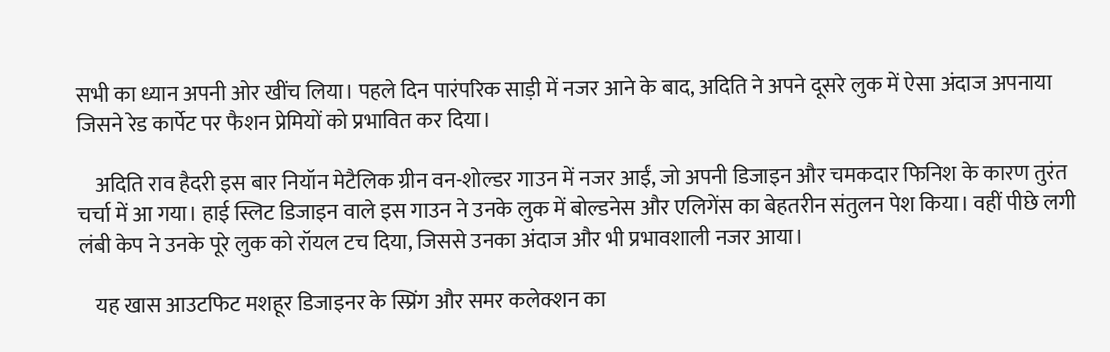सभी का ध्यान अपनी ओर खींच लिया। पहले दिन पारंपरिक साड़ी में नजर आने के बाद, अदिति ने अपने दूसरे लुक में ऐसा अंदाज अपनाया जिसने रेड कार्पेट पर फैशन प्रेमियों को प्रभावित कर दिया।

    अदिति राव हैदरी इस बार नियॉन मेटैलिक ग्रीन वन-शोल्डर गाउन में नजर आईं, जो अपनी डिजाइन और चमकदार फिनिश के कारण तुरंत चर्चा में आ गया। हाई स्लिट डिजाइन वाले इस गाउन ने उनके लुक में बोल्डनेस और एलिगेंस का बेहतरीन संतुलन पेश किया। वहीं पीछे लगी लंबी केप ने उनके पूरे लुक को रॉयल टच दिया, जिससे उनका अंदाज और भी प्रभावशाली नजर आया।

    यह खास आउटफिट मशहूर डिजाइनर के स्प्रिंग और समर कलेक्शन का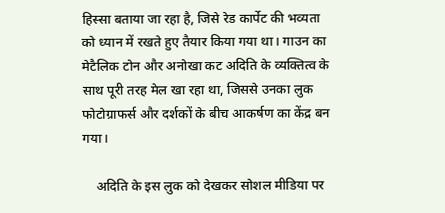हिस्सा बताया जा रहा है, जिसे रेड कार्पेट की भव्यता को ध्यान में रखते हुए तैयार किया गया था। गाउन का मेटैलिक टोन और अनोखा कट अदिति के व्यक्तित्व के साथ पूरी तरह मेल खा रहा था, जिससे उनका लुक फोटोग्राफर्स और दर्शकों के बीच आकर्षण का केंद्र बन गया।

    अदिति के इस लुक को देखकर सोशल मीडिया पर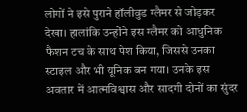लोगों ने इसे पुराने हॉलीवुड ग्लैमर से जोड़कर देखा। हालांकि उन्होंने इस ग्लैमर को आधुनिक फैशन टच के साथ पेश किया, जिससे उनका स्टाइल और भी यूनिक बन गया। उनके इस अवतार में आत्मविश्वास और सादगी दोनों का सुंदर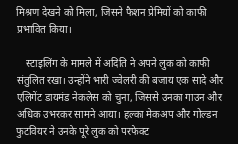मिश्रण देखने को मिला, जिसने फैशन प्रेमियों को काफी प्रभावित किया।

    स्टाइलिंग के मामले में अदिति ने अपने लुक को काफी संतुलित रखा। उन्होंने भारी ज्वेलरी की बजाय एक सादे और एलिगेंट डायमंड नेकलेस को चुना, जिससे उनका गाउन और अधिक उभरकर सामने आया। हल्का मेकअप और गोल्डन फुटवियर ने उनके पूरे लुक को परफेक्ट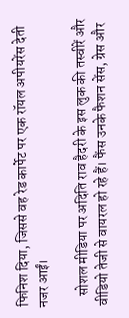फिनिश दिया, जिससे वह रेड कार्पेट पर एक रॉयल अपीयरेंस देती नजर आईं।

    सोशल मीडिया पर अदिति राव हैदरी के इस लुक की तस्वीरें और वीडियो तेजी से वायरल हो रहे हैं। फैंस उनके फैशन सेंस, ग्रेस और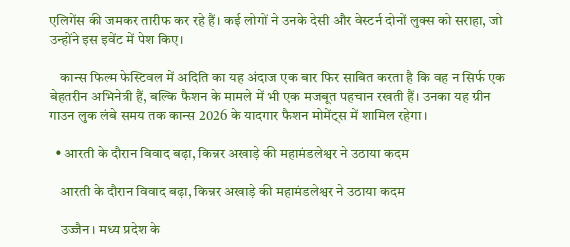एलिगेंस की जमकर तारीफ कर रहे हैं। कई लोगों ने उनके देसी और वेस्टर्न दोनों लुक्स को सराहा, जो उन्होंने इस इवेंट में पेश किए।

    कान्स फिल्म फेस्टिवल में अदिति का यह अंदाज एक बार फिर साबित करता है कि वह न सिर्फ एक बेहतरीन अभिनेत्री हैं, बल्कि फैशन के मामले में भी एक मजबूत पहचान रखती हैं। उनका यह ग्रीन गाउन लुक लंबे समय तक कान्स 2026 के यादगार फैशन मोमेंट्स में शामिल रहेगा।

  • आरती के दौरान विवाद बढ़ा, किन्नर अखाड़े की महामंडलेश्वर ने उठाया कदम

    आरती के दौरान विवाद बढ़ा, किन्नर अखाड़े की महामंडलेश्वर ने उठाया कदम

    उज्जैन। मध्य प्रदेश के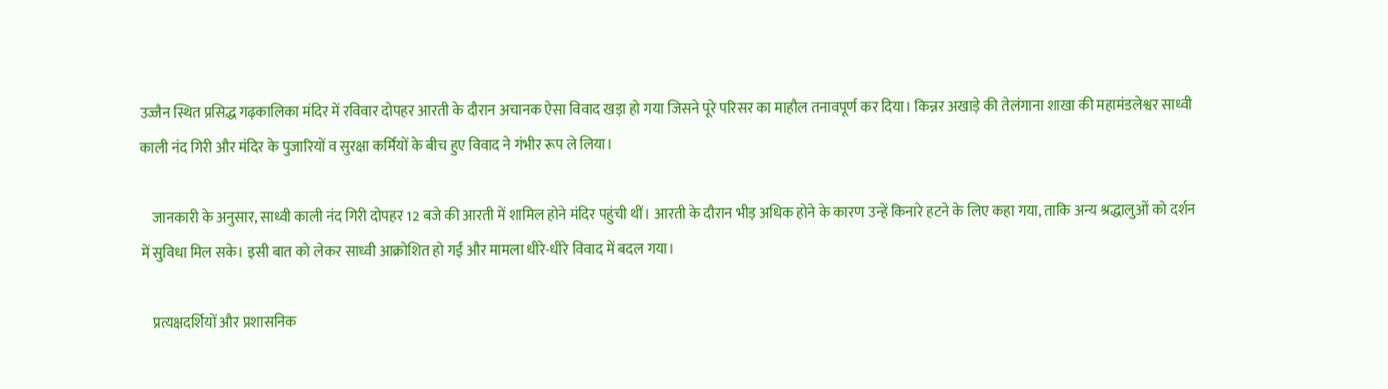उज्जैन स्थित प्रसिद्ध गढ़कालिका मंदिर में रविवार दोपहर आरती के दौरान अचानक ऐसा विवाद खड़ा हो गया जिसने पूरे परिसर का माहौल तनावपूर्ण कर दिया। किन्नर अखाड़े की तेलंगाना शाखा की महामंडलेश्वर साध्वी काली नंद गिरी और मंदिर के पुजारियों व सुरक्षा कर्मियों के बीच हुए विवाद ने गंभीर रूप ले लिया।

    जानकारी के अनुसार, साध्वी काली नंद गिरी दोपहर 12 बजे की आरती में शामिल होने मंदिर पहुंची थीं। आरती के दौरान भीड़ अधिक होने के कारण उन्हें किनारे हटने के लिए कहा गया, ताकि अन्य श्रद्धालुओं को दर्शन में सुविधा मिल सके। इसी बात को लेकर साध्वी आक्रोशित हो गईं और मामला धीरे-धीरे विवाद में बदल गया।

    प्रत्यक्षदर्शियों और प्रशासनिक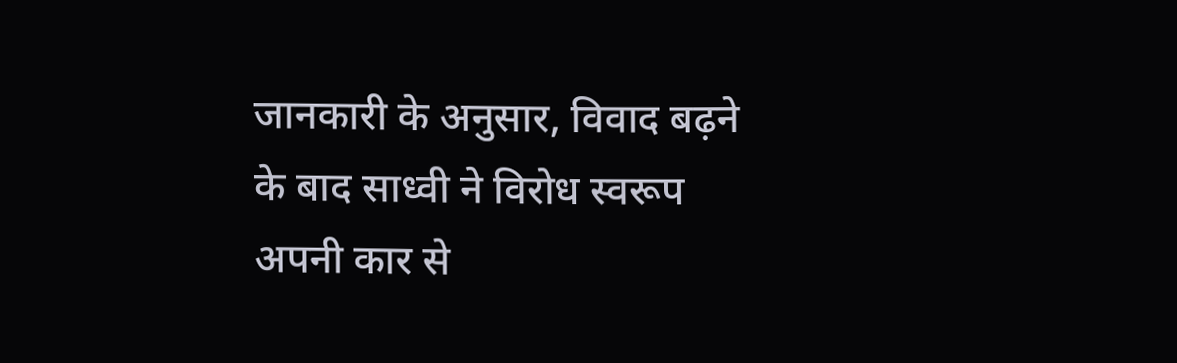जानकारी के अनुसार, विवाद बढ़ने के बाद साध्वी ने विरोध स्वरूप अपनी कार से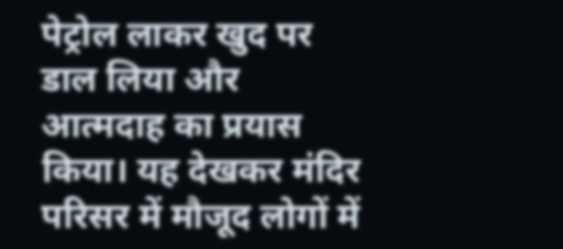पेट्रोल लाकर खुद पर डाल लिया और आत्मदाह का प्रयास किया। यह देखकर मंदिर परिसर में मौजूद लोगों में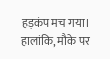हड़कंप मच गया। हालांकि, मौके पर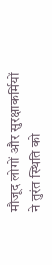मौजूद लोगों और सुरक्षाकर्मियों ने तुरंत स्थिति को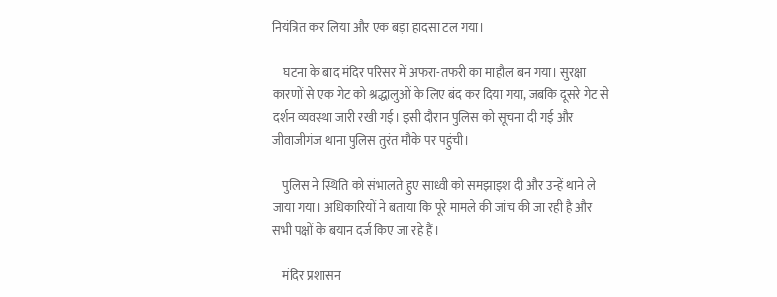नियंत्रित कर लिया और एक बड़ा हादसा टल गया।

    घटना के बाद मंदिर परिसर में अफरा-तफरी का माहौल बन गया। सुरक्षा कारणों से एक गेट को श्रद्धालुओं के लिए बंद कर दिया गया, जबकि दूसरे गेट से दर्शन व्यवस्था जारी रखी गई। इसी दौरान पुलिस को सूचना दी गई और जीवाजीगंज थाना पुलिस तुरंत मौके पर पहुंची।

    पुलिस ने स्थिति को संभालते हुए साध्वी को समझाइश दी और उन्हें थाने ले जाया गया। अधिकारियों ने बताया कि पूरे मामले की जांच की जा रही है और सभी पक्षों के बयान दर्ज किए जा रहे हैं।

    मंदिर प्रशासन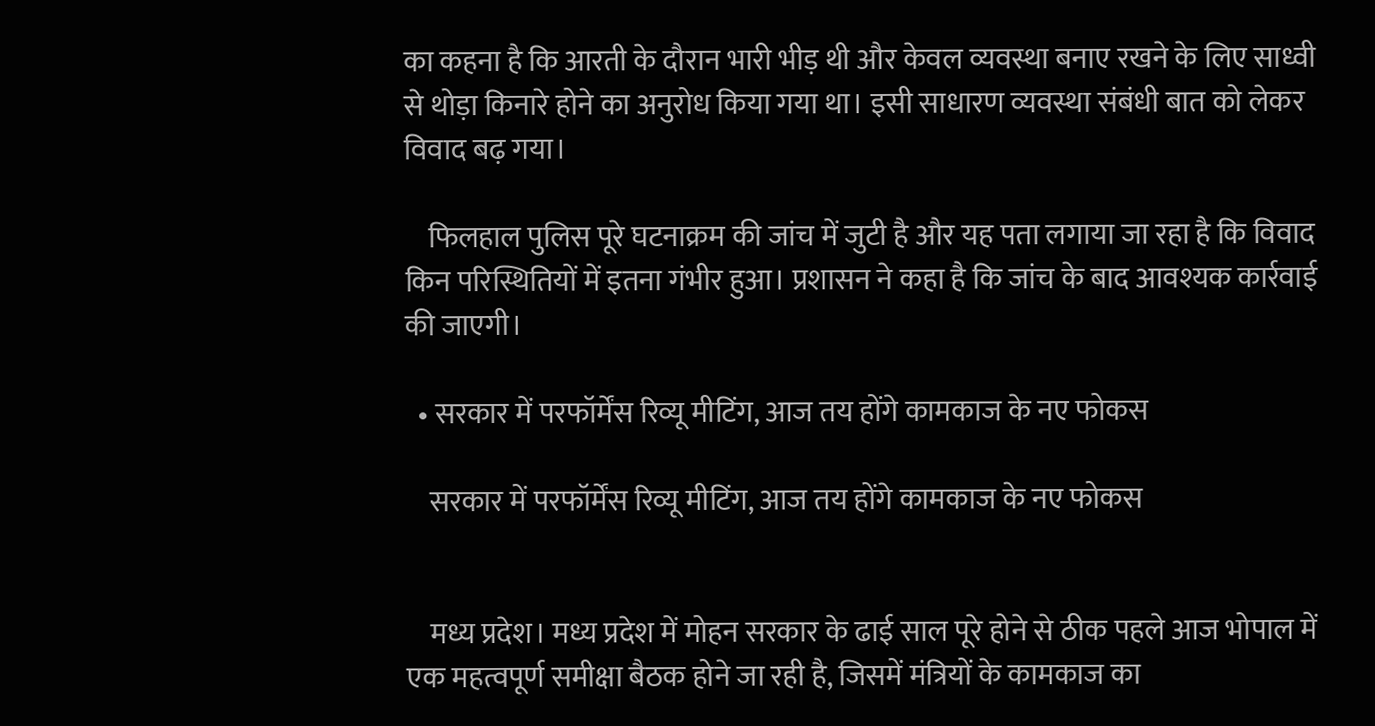का कहना है कि आरती के दौरान भारी भीड़ थी और केवल व्यवस्था बनाए रखने के लिए साध्वी से थोड़ा किनारे होने का अनुरोध किया गया था। इसी साधारण व्यवस्था संबंधी बात को लेकर विवाद बढ़ गया।

    फिलहाल पुलिस पूरे घटनाक्रम की जांच में जुटी है और यह पता लगाया जा रहा है कि विवाद किन परिस्थितियों में इतना गंभीर हुआ। प्रशासन ने कहा है कि जांच के बाद आवश्यक कार्रवाई की जाएगी।

  • सरकार में परफॉर्मेंस रिव्यू मीटिंग, आज तय होंगे कामकाज के नए फोकस

    सरकार में परफॉर्मेंस रिव्यू मीटिंग, आज तय होंगे कामकाज के नए फोकस


    मध्य प्रदेश। मध्य प्रदेश में मोहन सरकार के ढाई साल पूरे होने से ठीक पहले आज भोपाल में एक महत्वपूर्ण समीक्षा बैठक होने जा रही है, जिसमें मंत्रियों के कामकाज का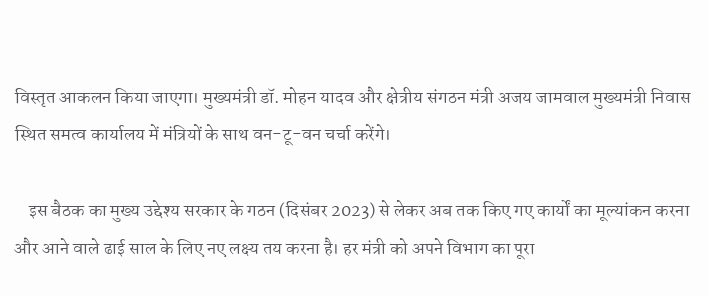विस्तृत आकलन किया जाएगा। मुख्यमंत्री डॉ. मोहन यादव और क्षेत्रीय संगठन मंत्री अजय जामवाल मुख्यमंत्री निवास स्थित समत्व कार्यालय में मंत्रियों के साथ वन-टू-वन चर्चा करेंगे।

    इस बैठक का मुख्य उद्देश्य सरकार के गठन (दिसंबर 2023) से लेकर अब तक किए गए कार्यों का मूल्यांकन करना और आने वाले ढाई साल के लिए नए लक्ष्य तय करना है। हर मंत्री को अपने विभाग का पूरा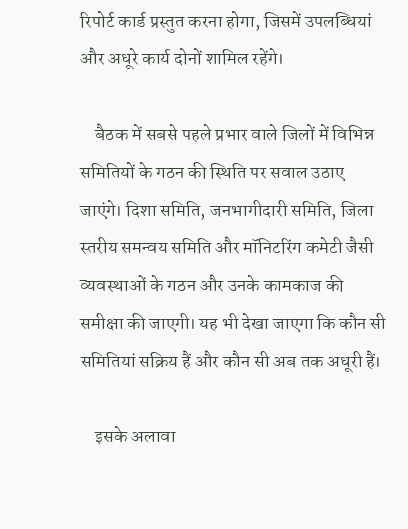रिपोर्ट कार्ड प्रस्तुत करना होगा, जिसमें उपलब्धियां और अधूरे कार्य दोनों शामिल रहेंगे।

    बैठक में सबसे पहले प्रभार वाले जिलों में विभिन्न समितियों के गठन की स्थिति पर सवाल उठाए जाएंगे। दिशा समिति, जनभागीदारी समिति, जिला स्तरीय समन्वय समिति और मॉनिटरिंग कमेटी जैसी व्यवस्थाओं के गठन और उनके कामकाज की समीक्षा की जाएगी। यह भी देखा जाएगा कि कौन सी समितियां सक्रिय हैं और कौन सी अब तक अधूरी हैं।

    इसके अलावा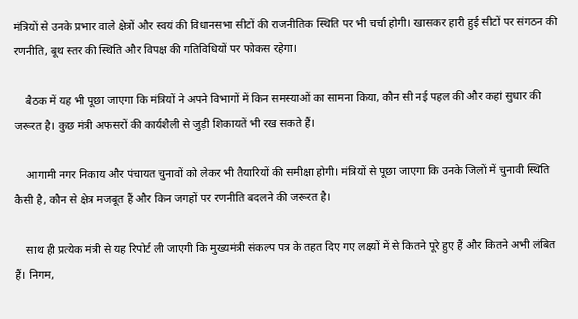मंत्रियों से उनके प्रभार वाले क्षेत्रों और स्वयं की विधानसभा सीटों की राजनीतिक स्थिति पर भी चर्चा होगी। खासकर हारी हुई सीटों पर संगठन की रणनीति, बूथ स्तर की स्थिति और विपक्ष की गतिविधियों पर फोकस रहेगा।

    बैठक में यह भी पूछा जाएगा कि मंत्रियों ने अपने विभागों में किन समस्याओं का सामना किया, कौन सी नई पहल की और कहां सुधार की जरूरत है। कुछ मंत्री अफसरों की कार्यशैली से जुड़ी शिकायतें भी रख सकते हैं।

    आगामी नगर निकाय और पंचायत चुनावों को लेकर भी तैयारियों की समीक्षा होगी। मंत्रियों से पूछा जाएगा कि उनके जिलों में चुनावी स्थिति कैसी है, कौन से क्षेत्र मजबूत हैं और किन जगहों पर रणनीति बदलने की जरूरत है।

    साथ ही प्रत्येक मंत्री से यह रिपोर्ट ली जाएगी कि मुख्यमंत्री संकल्प पत्र के तहत दिए गए लक्ष्यों में से कितने पूरे हुए हैं और कितने अभी लंबित हैं। निगम,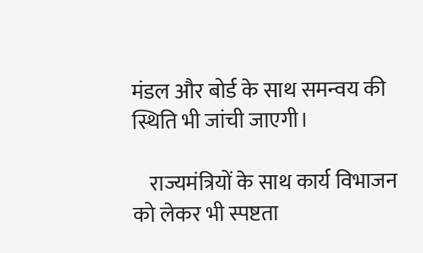मंडल और बोर्ड के साथ समन्वय की स्थिति भी जांची जाएगी।

    राज्यमंत्रियों के साथ कार्य विभाजन को लेकर भी स्पष्टता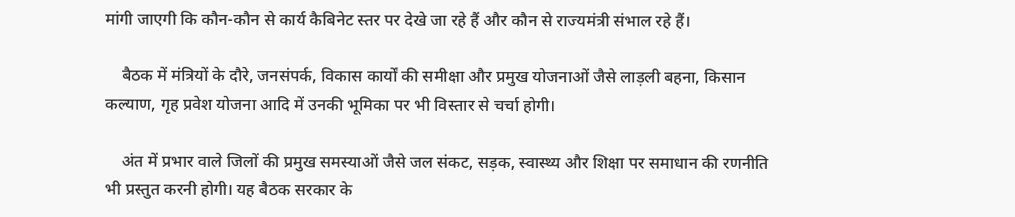मांगी जाएगी कि कौन-कौन से कार्य कैबिनेट स्तर पर देखे जा रहे हैं और कौन से राज्यमंत्री संभाल रहे हैं।

    बैठक में मंत्रियों के दौरे, जनसंपर्क, विकास कार्यों की समीक्षा और प्रमुख योजनाओं जैसे लाड़ली बहना, किसान कल्याण, गृह प्रवेश योजना आदि में उनकी भूमिका पर भी विस्तार से चर्चा होगी।

    अंत में प्रभार वाले जिलों की प्रमुख समस्याओं जैसे जल संकट, सड़क, स्वास्थ्य और शिक्षा पर समाधान की रणनीति भी प्रस्तुत करनी होगी। यह बैठक सरकार के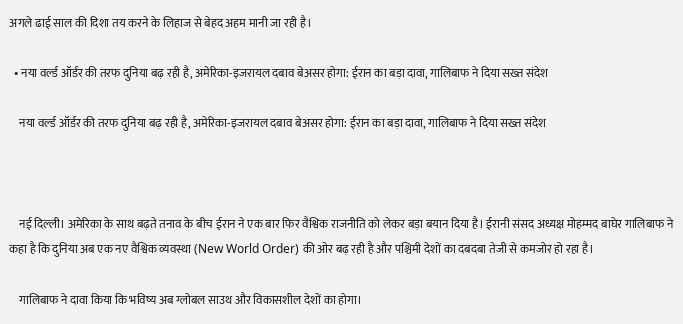अगले ढाई साल की दिशा तय करने के लिहाज से बेहद अहम मानी जा रही है।

  • नया वर्ल्ड ऑर्डर की तरफ दुनिया बढ़ रही है, अमेरिका-इजरायल दबाव बेअसर होगा: ईरान का बड़ा दावा, गालिबाफ ने दिया सख्त संदेश

    नया वर्ल्ड ऑर्डर की तरफ दुनिया बढ़ रही है, अमेरिका-इजरायल दबाव बेअसर होगा: ईरान का बड़ा दावा, गालिबाफ ने दिया सख्त संदेश



    नई दिल्ली। अमेरिका के साथ बढ़ते तनाव के बीच ईरान ने एक बार फिर वैश्विक राजनीति को लेकर बड़ा बयान दिया है। ईरानी संसद अध्यक्ष मोहम्मद बाघेर गालिबाफ ने कहा है कि दुनिया अब एक नए वैश्विक व्यवस्था (New World Order) की ओर बढ़ रही है और पश्चिमी देशों का दबदबा तेजी से कमजोर हो रहा है।

    गालिबाफ ने दावा किया कि भविष्य अब ग्लोबल साउथ और विकासशील देशों का होगा।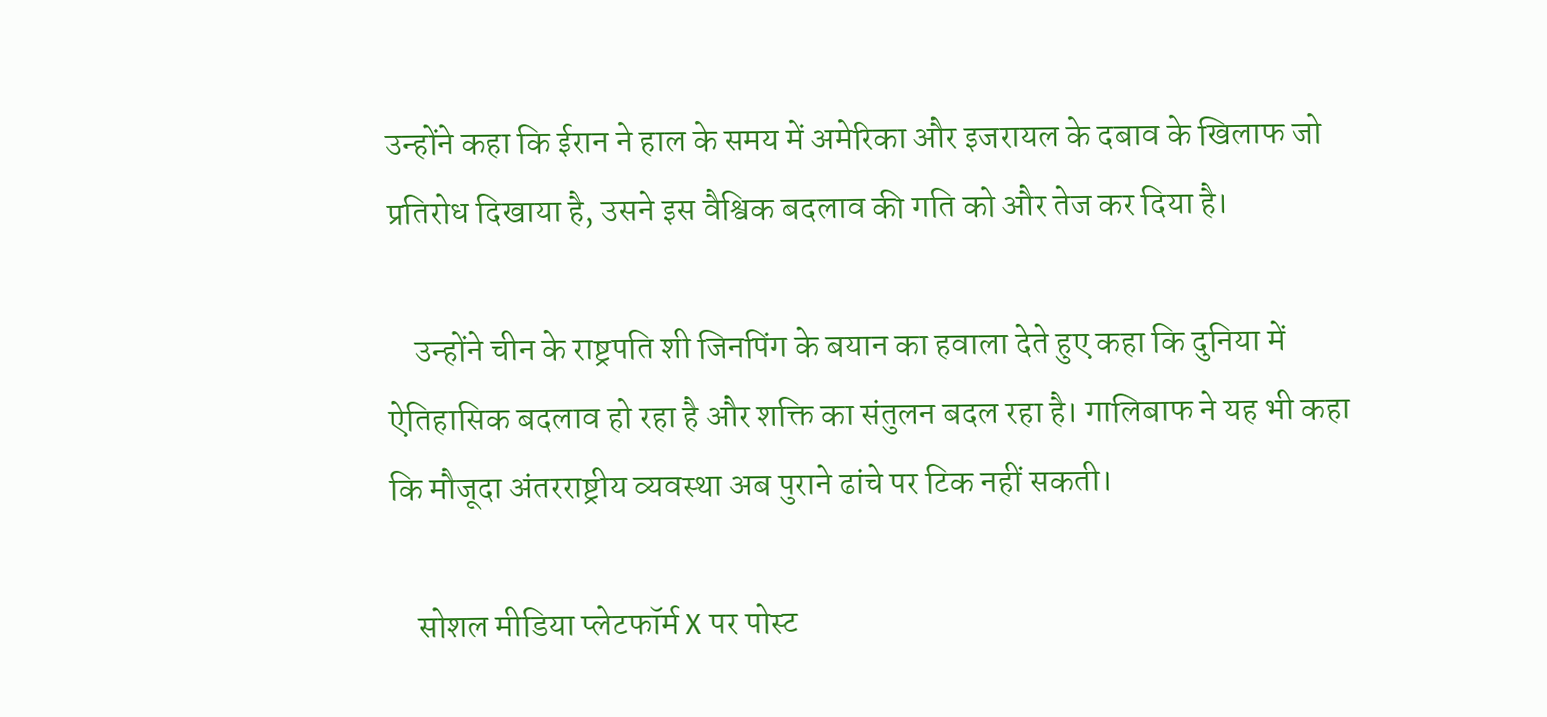उन्होंने कहा कि ईरान ने हाल के समय में अमेरिका और इजरायल के दबाव के खिलाफ जो प्रतिरोध दिखाया है, उसने इस वैश्विक बदलाव की गति को और तेज कर दिया है।

    उन्होंने चीन के राष्ट्रपति शी जिनपिंग के बयान का हवाला देते हुए कहा कि दुनिया में ऐतिहासिक बदलाव हो रहा है और शक्ति का संतुलन बदल रहा है। गालिबाफ ने यह भी कहा कि मौजूदा अंतरराष्ट्रीय व्यवस्था अब पुराने ढांचे पर टिक नहीं सकती।

    सोशल मीडिया प्लेटफॉर्म X पर पोस्ट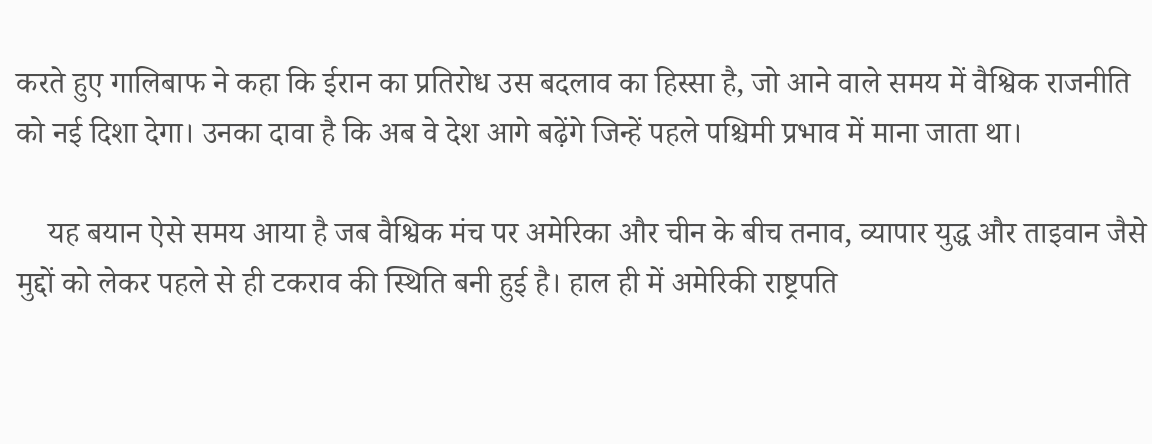करते हुए गालिबाफ ने कहा कि ईरान का प्रतिरोध उस बदलाव का हिस्सा है, जो आने वाले समय में वैश्विक राजनीति को नई दिशा देगा। उनका दावा है कि अब वे देश आगे बढ़ेंगे जिन्हें पहले पश्चिमी प्रभाव में माना जाता था।

    यह बयान ऐसे समय आया है जब वैश्विक मंच पर अमेरिका और चीन के बीच तनाव, व्यापार युद्ध और ताइवान जैसे मुद्दों को लेकर पहले से ही टकराव की स्थिति बनी हुई है। हाल ही में अमेरिकी राष्ट्रपति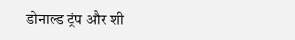डोनाल्ड ट्रंप और शी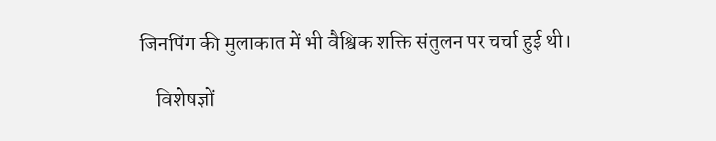जिनपिंग की मुलाकात में भी वैश्विक शक्ति संतुलन पर चर्चा हुई थी।

    विशेषज्ञों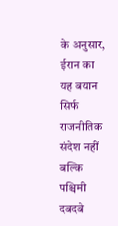के अनुसार, ईरान का यह बयान सिर्फ राजनीतिक संदेश नहीं बल्कि पश्चिमी दबदबे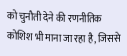को चुनौती देने की रणनीतिक कोशिश भी माना जा रहा है, जिससे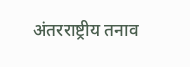अंतरराष्ट्रीय तनाव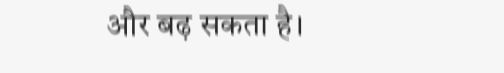और बढ़ सकता है।